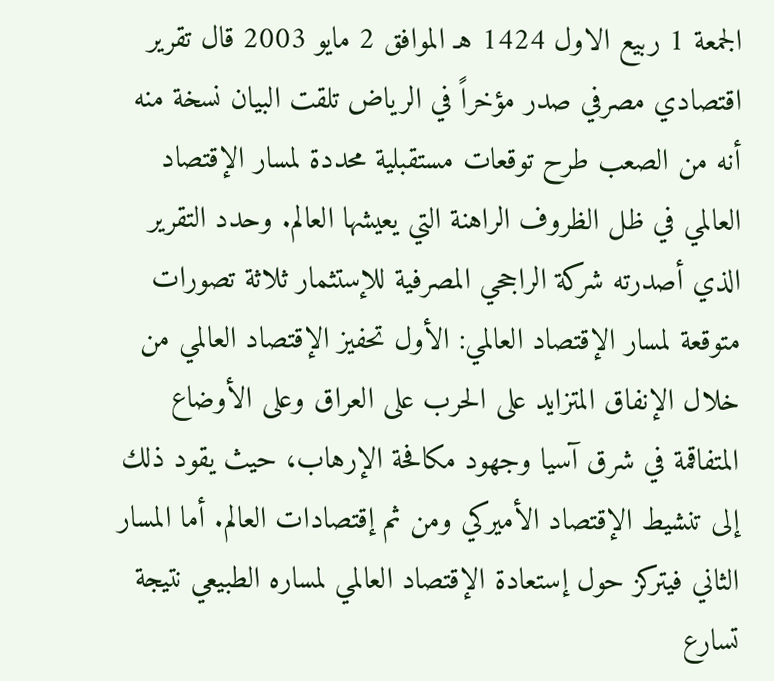الجمعة 1 ربيع الاول 1424 هـ الموافق 2 مايو 2003 قال تقرير اقتصادي مصرفي صدر مؤخراً في الرياض تلقت البيان نسخة منه أنه من الصعب طرح توقعات مستقبلية محددة لمسار الإقتصاد العالمي في ظل الظروف الراهنة التي يعيشها العالم. وحدد التقرير الذي أصدرته شركة الراجحي المصرفية للإستثمار ثلاثة تصورات متوقعة لمسار الإقتصاد العالمي: الأول تحفيز الإقتصاد العالمي من خلال الإنفاق المتزايد على الحرب على العراق وعلى الأوضاع المتفاقمة في شرق آسيا وجهود مكافحة الإرهاب، حيث يقود ذلك إلى تنشيط الإقتصاد الأميركي ومن ثم إقتصادات العالم. أما المسار الثاني فيتركز حول إستعادة الإقتصاد العالمي لمساره الطبيعي نتيجة تسارع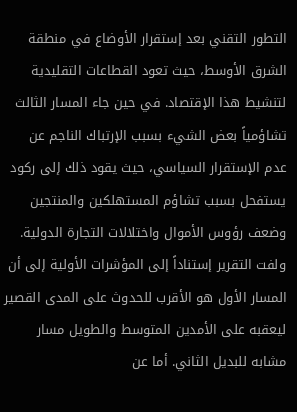التطور التقني بعد إستقرار الأوضاع في منطقة الشرق الأوسط، حيث تعود القطاعات التقليدية لتنشيط هذا الإقتصاد. في حين جاء المسار الثالث تشاؤمياً بعض الشيء بسبب الإرتباك الناجم عن عدم الإستقرار السياسي، حيث يقود ذلك إلى ركود يستفحل بسبب تشاؤم المستهلكين والمنتجين وضعف رؤوس الأموال واختلالات التجارة الدولية. ولفت التقرير إستناداً إلى المؤشرات الأولية إلى أن المسار الأول هو الأقرب للحدوث على المدى القصير ليعقبه على الأمدين المتوسط والطويل مسار مشابه للبديل الثاني. أما عن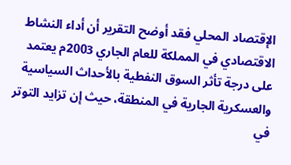الإقتصاد المحلي فقد أوضح التقرير أن أداء النشاط الاقتصادي في المملكة للعام الجاري 2003م يعتمد على درجة تأثر السوق النفطية بالأحداث السياسية والعسكرية الجارية في المنطقة، حيث إن تزايد التوتر في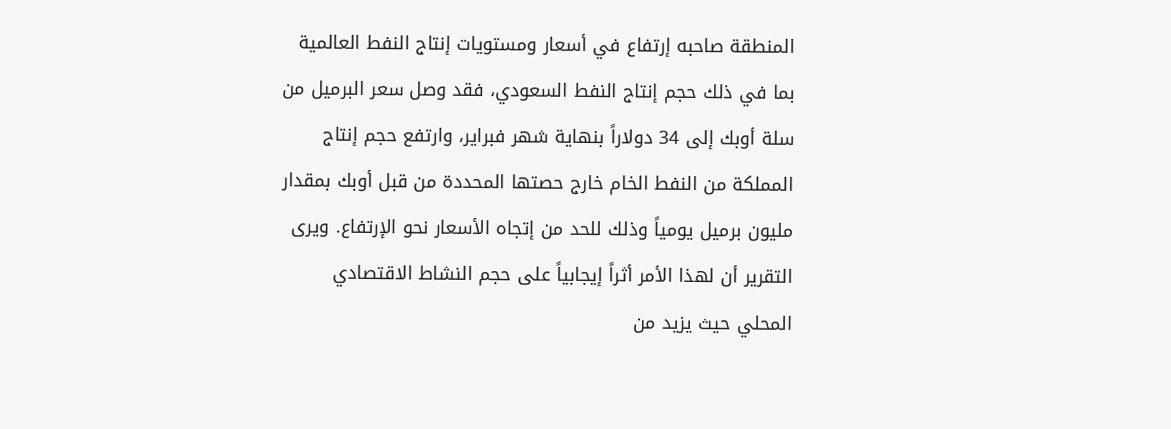المنطقة صاحبه إرتفاع في أسعار ومستويات إنتاج النفط العالمية بما في ذلك حجم إنتاج النفط السعودي، فقد وصل سعر البرميل من سلة أوبك إلى 34 دولاراً بنهاية شهر فبراير، وارتفع حجم إنتاج المملكة من النفط الخام خارج حصتها المحددة من قبل أوبك بمقدار مليون برميل يومياً وذلك للحد من إتجاه الأسعار نحو الإرتفاع. ويرى التقرير أن لهذا الأمر أثراً إيجابياً على حجم النشاط الاقتصادي المحلي حيث يزيد من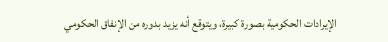الإيرادات الحكومية بصورة كبيرة، ويتوقع أنه يزيد بدوره من الإنفاق الحكومي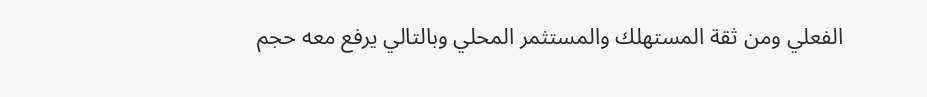الفعلي ومن ثقة المستهلك والمستثمر المحلي وبالتالي يرفع معه حجم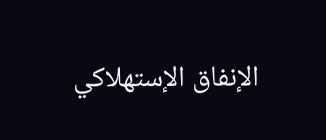الإنفاق الإستهلاكي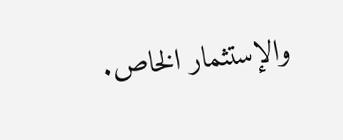والإستثمار الخاص.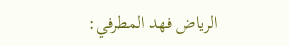الرياض فهد المطرفي: